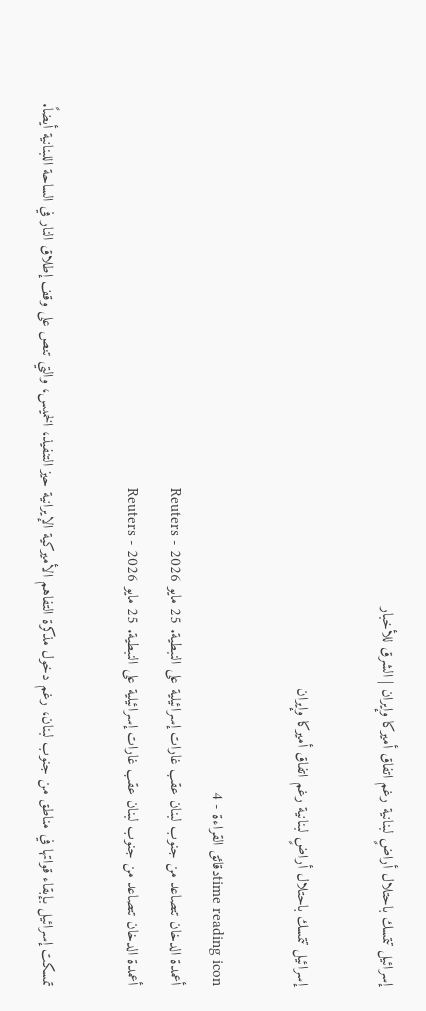إسرائيل تتمسك باحتلال أراضٍ لبنانية رغم اتفاق أميركا وإيران | الشرق للأخبار

إسرائيل تتمسك باحتلال أراضٍ لبنانية رغم اتفاق أميركا وإيران

time reading iconدقائق القراءة - 4
أعمدة الدخان تتصاعد من جنوب لبنان عقب غارات إسرائيلية على النبطية. 25 مايو 2026 - Reuters
أعمدة الدخان تتصاعد من جنوب لبنان عقب غارات إسرائيلية على النبطية. 25 مايو 2026 - Reuters

تمسكت إسرائيل بإبقاء قواتها في مناطق من جنوب لبنان، رغم دخول مذكرة التفاهم الأميركية الإيرانية حيز التنفيذ، الخميس، والتي تنص على وقف إطلاق النار في الساحة اللبنانية أيضاً.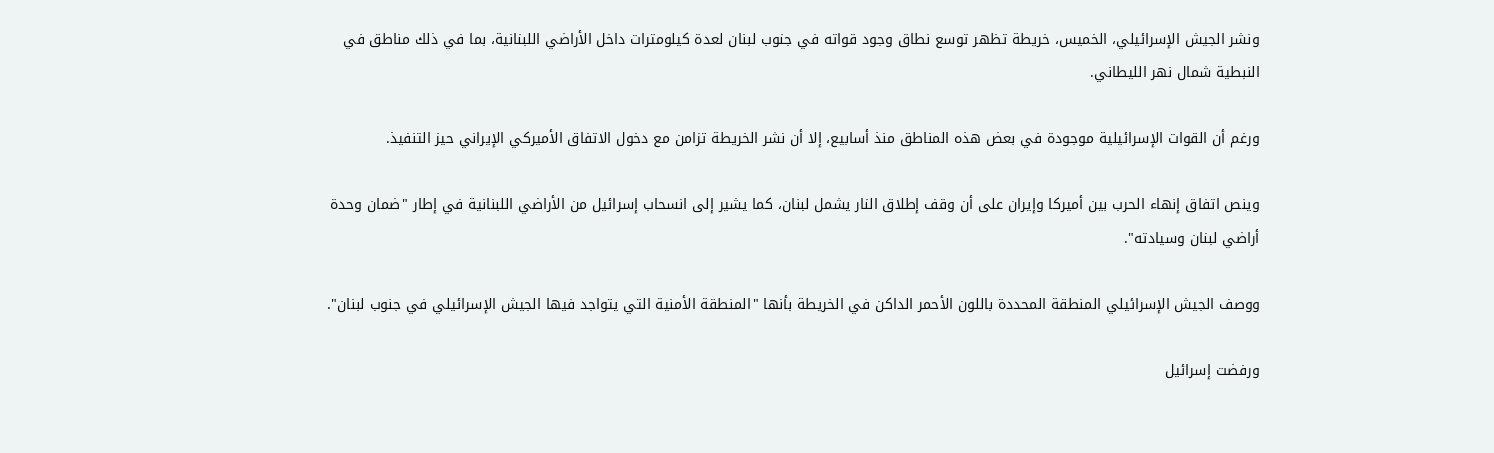ونشر الجيش الإسرائيلي، الخميس، خريطة تظهر توسع نطاق وجود قواته في جنوب لبنان لعدة كيلومترات داخل الأراضي اللبنانية، بما في ذلك مناطق في النبطية شمال نهر الليطاني.

ورغم أن القوات الإسرائيلية موجودة في بعض هذه المناطق منذ أسابيع، إلا أن نشر الخريطة تزامن مع دخول الاتفاق الأميركي الإيراني حيز التنفيذ.

وينص اتفاق إنهاء الحرب بين أميركا وإيران على أن وقف إطلاق النار يشمل لبنان، كما يشير إلى انسحاب إسرائيل من الأراضي اللبنانية في إطار "ضمان وحدة أراضي لبنان وسيادته".

ووصف الجيش الإسرائيلي المنطقة المحددة باللون الأحمر الداكن في الخريطة بأنها "المنطقة الأمنية التي يتواجد فيها الجيش الإسرائيلي في جنوب لبنان".

ورفضت إسرائيل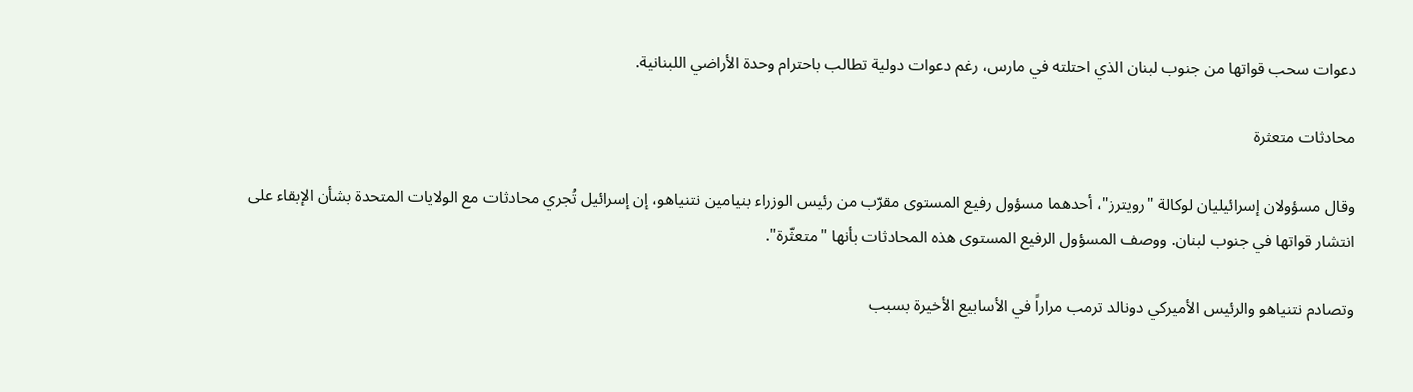دعوات سحب قواتها من جنوب لبنان الذي احتلته في مارس، رغم دعوات دولية تطالب باحترام وحدة الأراضي اللبنانية.

محادثات متعثرة

وقال مسؤولان إسرائيليان لوكالة "رويترز"، أحدهما مسؤول رفيع المستوى مقرّب من رئيس الوزراء بنيامين نتنياهو، إن إسرائيل تُجري محادثات مع الولايات المتحدة بشأن الإبقاء على انتشار قواتها في جنوب لبنان. ووصف المسؤول الرفيع المستوى هذه المحادثات بأنها "متعثّرة".

وتصادم نتنياهو والرئيس الأميركي دونالد ترمب مراراً في الأسابيع الأخيرة بسبب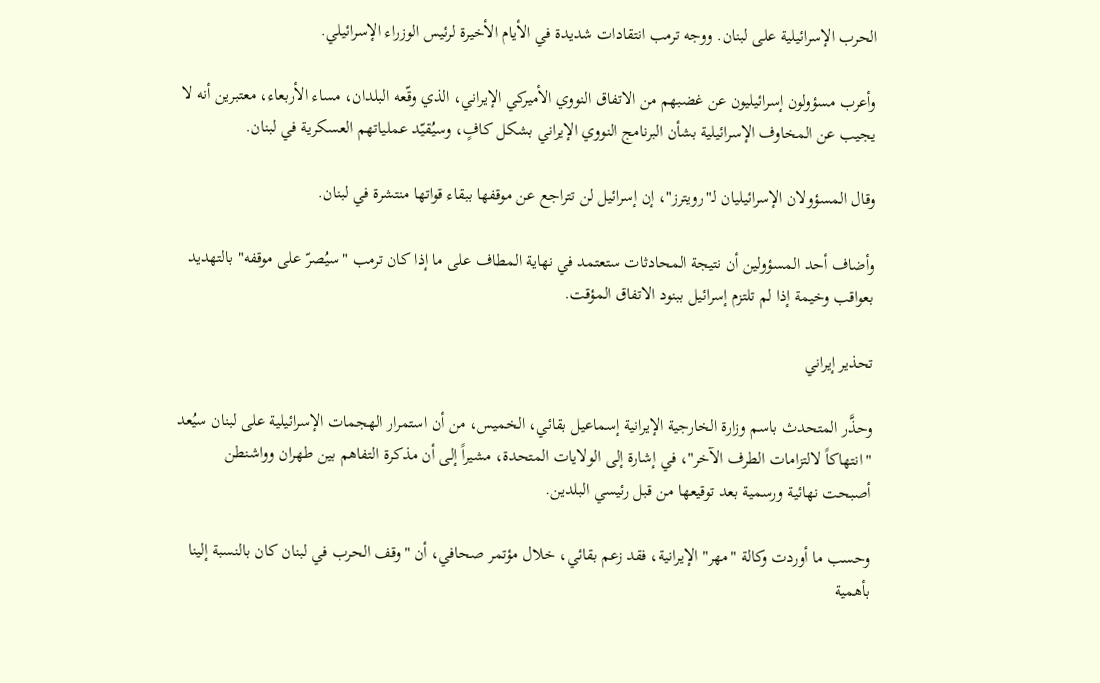الحرب الإسرائيلية على لبنان. ووجه ترمب انتقادات شديدة في الأيام الأخيرة لرئيس الوزراء الإسرائيلي.

وأعرب مسؤولون إسرائيليون عن غضبهم من الاتفاق النووي الأميركي الإيراني، الذي وقّعه البلدان، مساء الأربعاء، معتبرين أنه لا يجيب عن المخاوف الإسرائيلية بشأن البرنامج النووي الإيراني بشكل كافٍ، وسيُقيّد عملياتهم العسكرية في لبنان.

وقال المسؤولان الإسرائيليان لـ"رويترز"، إن إسرائيل لن تتراجع عن موقفها ببقاء قواتها منتشرة في لبنان.

وأضاف أحد المسؤولين أن نتيجة المحادثات ستعتمد في نهاية المطاف على ما إذا كان ترمب "سيُصرّ على موقفه" بالتهديد بعواقب وخيمة إذا لم تلتزم إسرائيل ببنود الاتفاق المؤقت.

تحذير إيراني

وحذَّر المتحدث باسم وزارة الخارجية الإيرانية إسماعيل بقائي، الخميس، من أن استمرار الهجمات الإسرائيلية على لبنان سيُعد "انتهاكاً لالتزامات الطرف الآخر"، في إشارة إلى الولايات المتحدة، مشيراً إلى أن مذكرة التفاهم بين طهران وواشنطن أصبحت نهائية ورسمية بعد توقيعها من قبل رئيسي البلدين.

وحسب ما أوردت وكالة "مهر" الإيرانية، فقد زعم بقائي، خلال مؤتمر صحافي، أن "وقف الحرب في لبنان كان بالنسبة إلينا بأهمية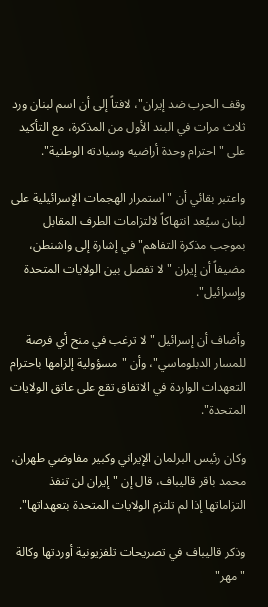وقف الحرب ضد إيران"، لافتاً إلى أن اسم لبنان ورد ثلاث مرات في البند الأول من المذكرة، مع التأكيد على "احترام وحدة أراضيه وسيادته الوطنية".

واعتبر بقائي أن "استمرار الهجمات الإسرائيلية على لبنان سيُعد انتهاكاً لالتزامات الطرف المقابل بموجب مذكرة التفاهم" في إشارة إلى واشنطن، مضيفاً أن إيران "لا تفصل بين الولايات المتحدة وإسرائيل".

وأضاف أن إسرائيل "لا ترغب في منح أي فرصة للمسار الدبلوماسي"، وأن "مسؤولية إلزامها باحترام التعهدات الواردة في الاتفاق تقع على عاتق الولايات المتحدة".

وكان رئيس البرلمان الإيراني وكبير مفاوضي طهران، محمد باقر قاليباف، قال إن "إيران لن تنفذ التزاماتها إذا لم تلتزم الولايات المتحدة بتعهداتها".

وذكر قاليباف في تصريحات تلفزيونية أوردتها وكالة "مهر"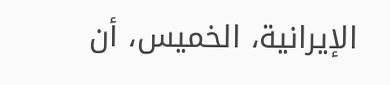الإيرانية، الخميس، أن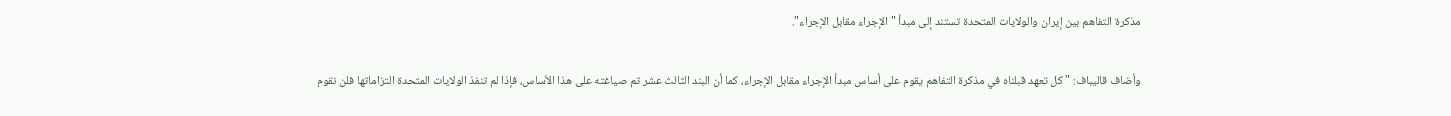مذكرة التفاهم بين إيران والولايات المتحدة تستند إلى مبدأ "الإجراء مقابل الإجراء".

وأضاف قاليباف: "كل تعهد قبلناه في مذكرة التفاهم يقوم على أساس مبدأ الإجراء مقابل الإجراء، كما أن البند الثالث عشر تم صياغته على هذا الأساس، فإذا لم تنفذ الولايات المتحدة التزاماتها فلن نقوم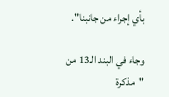بأي إجراء من جانبنا".

وجاء في البند الـ13 من "مذكرة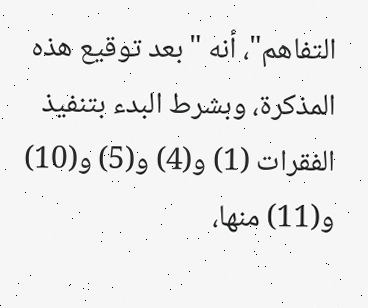التفاهم"، أنه "بعد توقيع هذه المذكرة، وبشرط البدء بتنفيذ الفقرات (1) و(4) و(5) و(10) و(11) منها،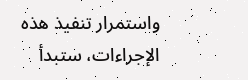واستمرار تنفيذ هذه الإجراءات، ستبدأ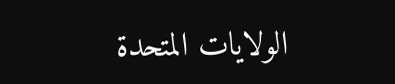الولايات المتحدة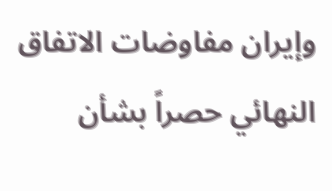وإيران مفاوضات الاتفاق النهائي حصراً بشأن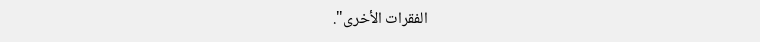الفقرات الأخرى".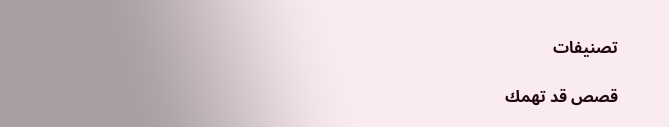تصنيفات

قصص قد تهمك